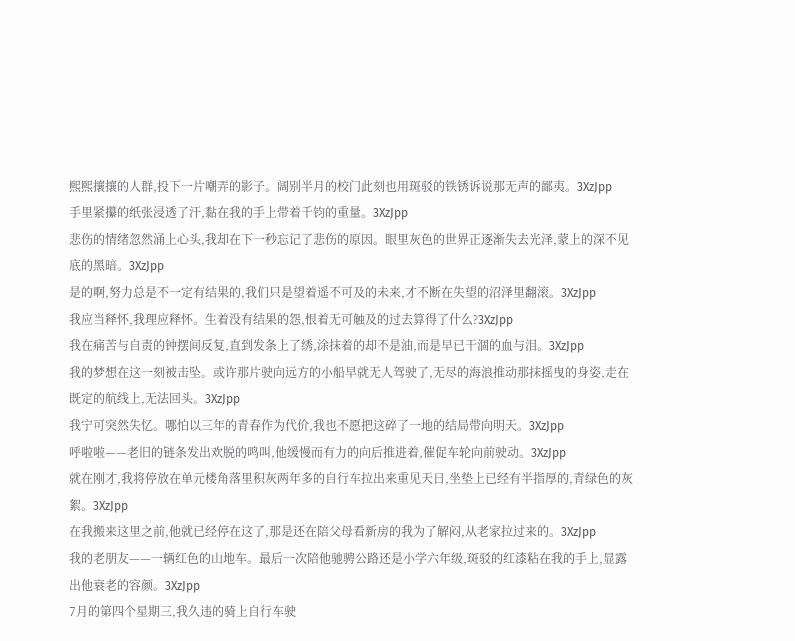熙熙攘攘的人群,投下一片嘲弄的影子。阔别半月的校门此刻也用斑驳的铁锈诉说那无声的鄙夷。3XzJpp
手里紧攥的纸张浸透了汗,黏在我的手上带着千钧的重量。3XzJpp
悲伤的情绪忽然涌上心头,我却在下一秒忘记了悲伤的原因。眼里灰色的世界正逐渐失去光泽,蒙上的深不见底的黑暗。3XzJpp
是的啊,努力总是不一定有结果的,我们只是望着遥不可及的未来,才不断在失望的沼泽里翻滚。3XzJpp
我应当释怀,我理应释怀。生着没有结果的怨,恨着无可触及的过去算得了什么?3XzJpp
我在痛苦与自责的钟摆间反复,直到发条上了绣,涂抹着的却不是油,而是早已干涸的血与泪。3XzJpp
我的梦想在这一刻被击坠。或许那片驶向远方的小船早就无人驾驶了,无尽的海浪推动那抹摇曳的身姿,走在既定的航线上,无法回头。3XzJpp
我宁可突然失忆。哪怕以三年的青春作为代价,我也不愿把这碎了一地的结局带向明天。3XzJpp
呼啦啦——老旧的链条发出欢脱的鸣叫,他缓慢而有力的向后推进着,催促车轮向前驶动。3XzJpp
就在刚才,我将停放在单元楼角落里积灰两年多的自行车拉出来重见天日,坐垫上已经有半指厚的,青绿色的灰絮。3XzJpp
在我搬来这里之前,他就已经停在这了,那是还在陪父母看新房的我为了解闷,从老家拉过来的。3XzJpp
我的老朋友——一辆红色的山地车。最后一次陪他驰骋公路还是小学六年级,斑驳的红漆粘在我的手上,显露出他衰老的容颜。3XzJpp
7月的第四个星期三,我久违的骑上自行车驶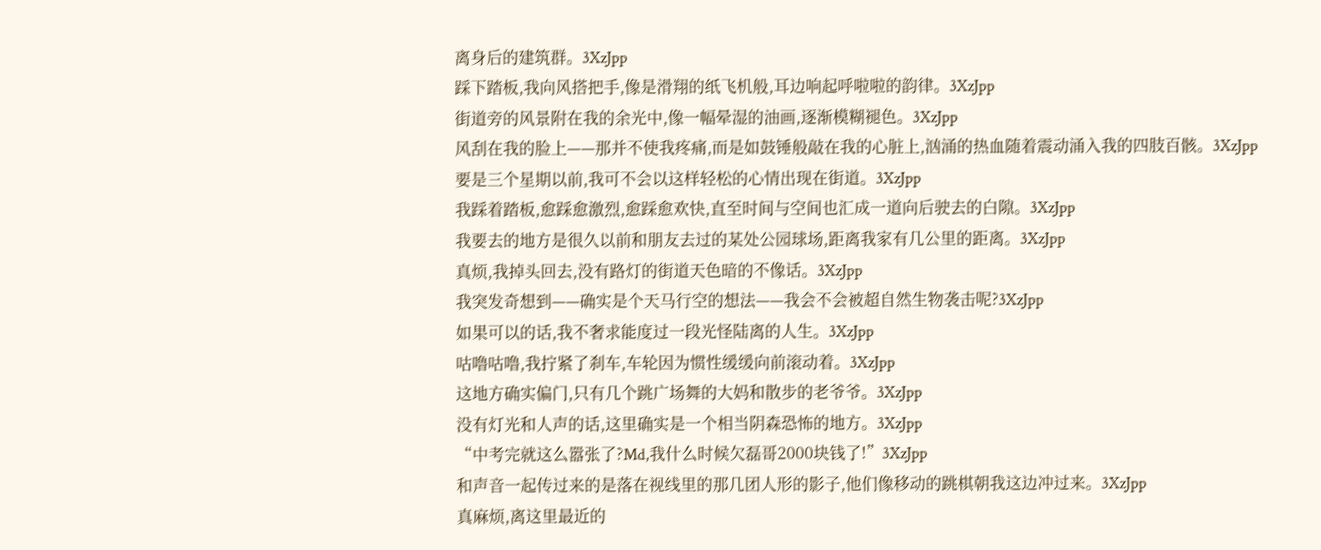离身后的建筑群。3XzJpp
踩下踏板,我向风搭把手,像是滑翔的纸飞机般,耳边响起呼啦啦的韵律。3XzJpp
街道旁的风景附在我的余光中,像一幅晕湿的油画,逐渐模糊褪色。3XzJpp
风刮在我的脸上——那并不使我疼痛,而是如鼓锤般敲在我的心脏上,汹涌的热血随着震动涌入我的四肢百骸。3XzJpp
要是三个星期以前,我可不会以这样轻松的心情出现在街道。3XzJpp
我踩着踏板,愈踩愈激烈,愈踩愈欢快,直至时间与空间也汇成一道向后驶去的白隙。3XzJpp
我要去的地方是很久以前和朋友去过的某处公园球场,距离我家有几公里的距离。3XzJpp
真烦,我掉头回去,没有路灯的街道天色暗的不像话。3XzJpp
我突发奇想到——确实是个天马行空的想法——我会不会被超自然生物袭击呢?3XzJpp
如果可以的话,我不奢求能度过一段光怪陆离的人生。3XzJpp
咕噜咕噜,我拧紧了刹车,车轮因为惯性缓缓向前滚动着。3XzJpp
这地方确实偏门,只有几个跳广场舞的大妈和散步的老爷爷。3XzJpp
没有灯光和人声的话,这里确实是一个相当阴森恐怖的地方。3XzJpp
“中考完就这么嚣张了?Md,我什么时候欠磊哥2000块钱了!”3XzJpp
和声音一起传过来的是落在视线里的那几团人形的影子,他们像移动的跳棋朝我这边冲过来。3XzJpp
真麻烦,离这里最近的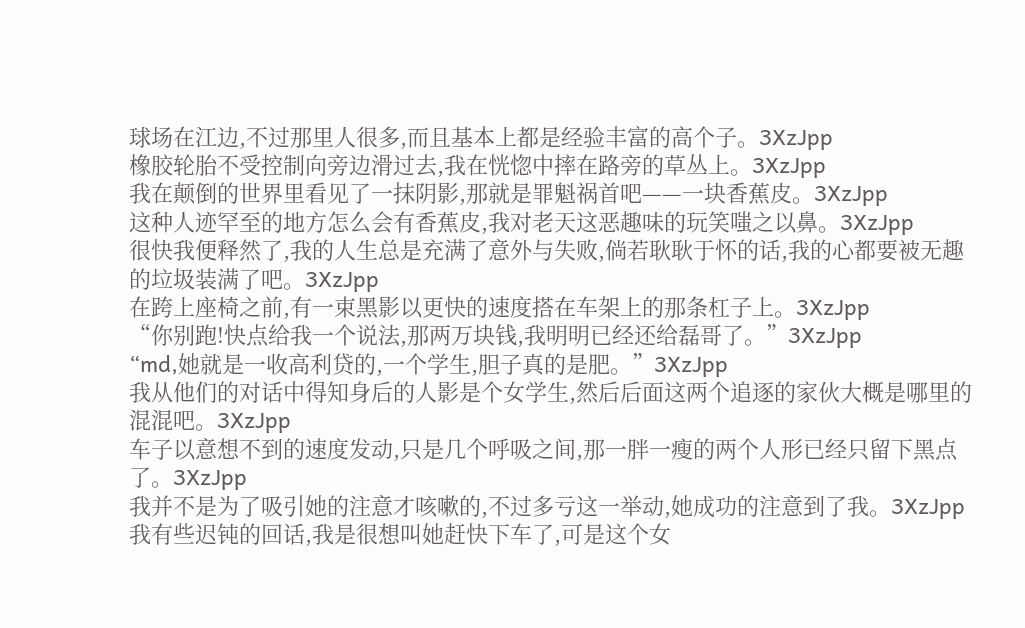球场在江边,不过那里人很多,而且基本上都是经验丰富的高个子。3XzJpp
橡胶轮胎不受控制向旁边滑过去,我在恍惚中摔在路旁的草丛上。3XzJpp
我在颠倒的世界里看见了一抹阴影,那就是罪魁祸首吧——一块香蕉皮。3XzJpp
这种人迹罕至的地方怎么会有香蕉皮,我对老天这恶趣味的玩笑嗤之以鼻。3XzJpp
很快我便释然了,我的人生总是充满了意外与失败,倘若耿耿于怀的话,我的心都要被无趣的垃圾装满了吧。3XzJpp
在跨上座椅之前,有一束黑影以更快的速度搭在车架上的那条杠子上。3XzJpp
“你别跑!快点给我一个说法,那两万块钱,我明明已经还给磊哥了。”3XzJpp
“md,她就是一收高利贷的,一个学生,胆子真的是肥。”3XzJpp
我从他们的对话中得知身后的人影是个女学生,然后后面这两个追逐的家伙大概是哪里的混混吧。3XzJpp
车子以意想不到的速度发动,只是几个呼吸之间,那一胖一瘦的两个人形已经只留下黑点了。3XzJpp
我并不是为了吸引她的注意才咳嗽的,不过多亏这一举动,她成功的注意到了我。3XzJpp
我有些迟钝的回话,我是很想叫她赶快下车了,可是这个女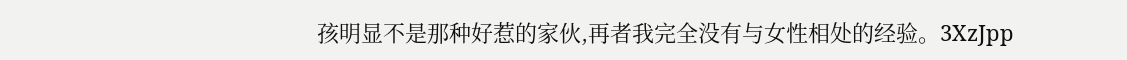孩明显不是那种好惹的家伙,再者我完全没有与女性相处的经验。3XzJpp